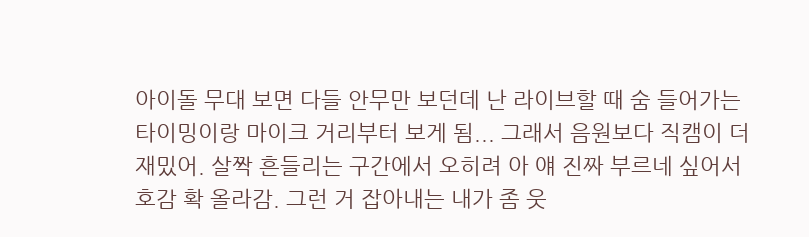아이돌 무대 보면 다들 안무만 보던데 난 라이브할 때 숨 들어가는 타이밍이랑 마이크 거리부터 보게 됨... 그래서 음원보다 직캠이 더 재밌어. 살짝 흔들리는 구간에서 오히려 아 얘 진짜 부르네 싶어서 호감 확 올라감. 그런 거 잡아내는 내가 좀 웃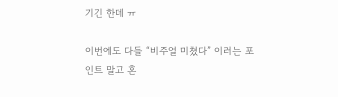기긴 한데 ㅠ

이번에도 다들 “비주얼 미쳤다” 이러는 포인트 말고 혼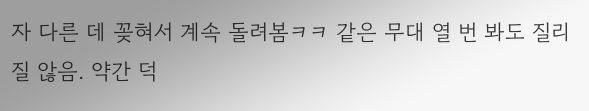자 다른 데 꽂혀서 계속 돌려봄ㅋㅋ 같은 무대 열 번 봐도 질리질 않음. 약간 덕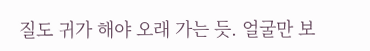질도 귀가 해야 오래 가는 듯. 얼굴만 보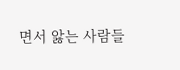면서 앓는 사람들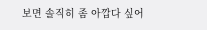보면 솔직히 좀 아깝다 싶어